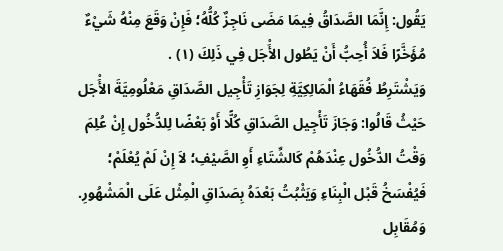يَقُول: إِنَّمَا الصَّدَاقُ فِيمَا مَضَى نَاجِزٌ كُلُّهُ؛ فَإِنْ وَقَعَ مِنْهُ شَيْءٌ مُؤَخَّرًا فَلاَ أُحِبُّ أَنْ يَطُول الأَْجَل فِي ذَلِكَ (١) .
وَيَشْتَرِطُ فُقَهَاءُ الْمَالِكِيَّةِ لِجَوَازِ تَأْجِيل الصَّدَاقِ مَعْلُومِيَّةَ الأَْجَل حَيْثُ قَالُوا: وَجَازَ تَأْجِيل الصَّدَاقِ كُلًّا أَوْ بَعْضًا لِلدُّخُول إِنْ عُلِمَ وَقْتُ الدُّخُول عِنْدَهُمْ كَالشِّتَاءِ أَوِ الصَّيْفِ؛ لاَ إِنْ لَمْ يُعْلَمْ؛ فَيُفْسَخُ قَبْل الْبِنَاءِ وَيَثْبُتُ بَعْدَهُ بِصَدَاقِ الْمِثْل عَلَى الْمَشْهُورِ.
وَمُقَابِل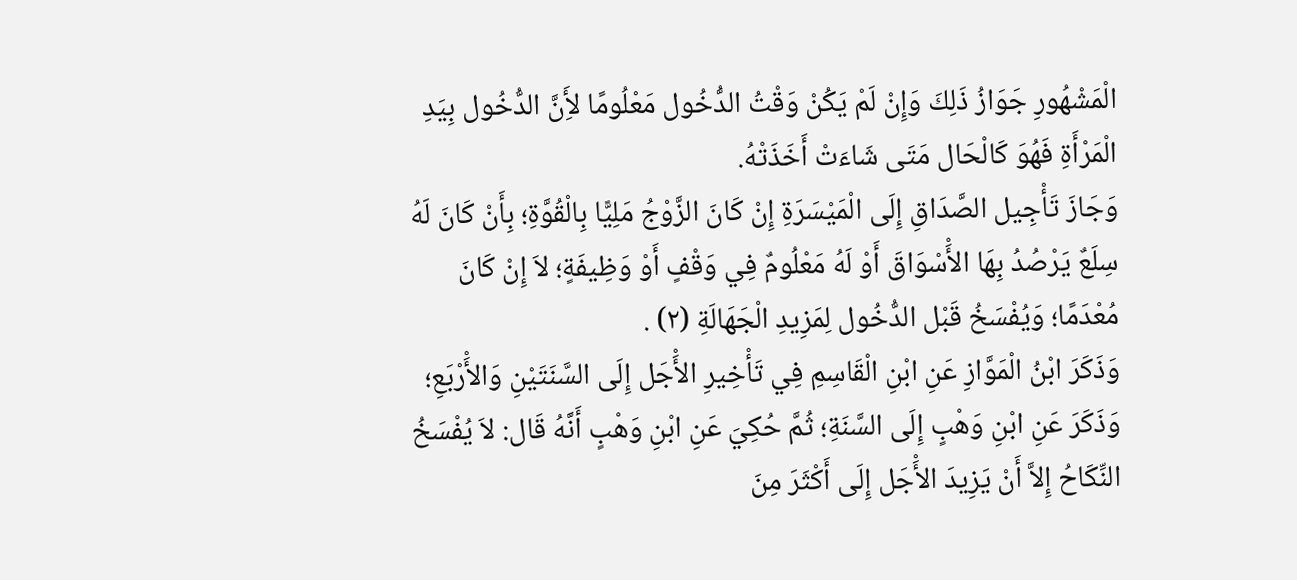الْمَشْهُورِ جَوَازُ ذَلِكَ وَإِنْ لَمْ يَكُنْ وَقْتُ الدُّخُول مَعْلُومًا لأَِنَّ الدُّخُول بِيَدِ الْمَرْأَةِ فَهُوَ كَالْحَال مَتَى شَاءَتْ أَخَذَتْهُ.
وَجَازَ تَأْجِيل الصَّدَاقِ إِلَى الْمَيْسَرَةِ إِنْ كَانَ الزَّوْجُ مَلِيًّا بِالْقُوَّةِ؛ بِأَنْ كَانَ لَهُ سِلَعٌ يَرْصُدُ بِهَا الأَْسْوَاقَ أَوْ لَهُ مَعْلُومٌ فِي وَقْفٍ أَوْ وَظِيفَةٍ؛ لاَ إِنْ كَانَ مُعْدَمًا؛ وَيُفْسَخُ قَبْل الدُّخُول لِمَزِيدِ الْجَهَالَةِ (٢) .
وَذَكَرَ ابْنُ الْمَوَّازِ عَنِ ابْنِ الْقَاسِمِ فِي تَأْخِيرِ الأَْجَل إِلَى السَّنَتَيْنِ وَالأَْرْبَعِ؛ وَذَكَرَ عَنِ ابْنِ وَهْبٍ إِلَى السَّنَةِ؛ ثُمَّ حُكِيَ عَنِ ابْنِ وَهْبٍ أَنَّهُ قَال: لاَ يُفْسَخُ النِّكَاحُ إِلاَّ أَنْ يَزِيدَ الأَْجَل إِلَى أَكْثَرَ مِنَ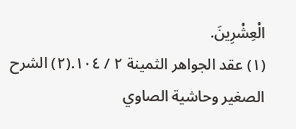الْعِشْرِينَ.
(١) عقد الجواهر الثمينة ٢ / ١٠٤.(٢) الشرح الصغير وحاشية الصاوي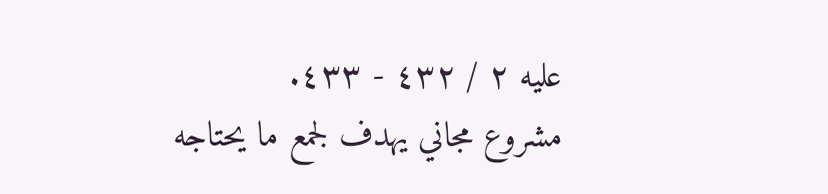عليه ٢ / ٤٣٢ - ٤٣٣.
مشروع مجاني يهدف لجمع ما يحتاجه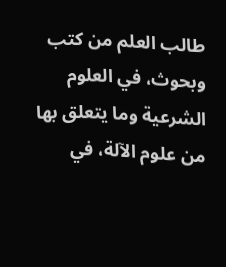طالب العلم من كتب وبحوث، في العلوم الشرعية وما يتعلق بها من علوم الآلة، في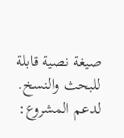صيغة نصية قابلة للبحث والنسخ.
لدعم المشروع: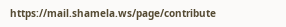https://mail.shamela.ws/page/contribute